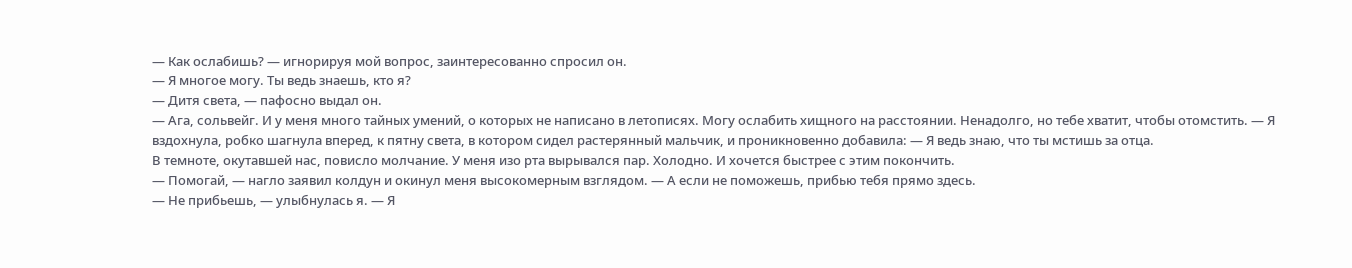— Как ослабишь? — игнорируя мой вопрос, заинтересованно спросил он.
— Я многое могу. Ты ведь знаешь, кто я?
— Дитя света, — пафосно выдал он.
— Ага, сольвейг. И у меня много тайных умений, о которых не написано в летописях. Могу ослабить хищного на расстоянии. Ненадолго, но тебе хватит, чтобы отомстить. — Я вздохнула, робко шагнула вперед, к пятну света, в котором сидел растерянный мальчик, и проникновенно добавила: — Я ведь знаю, что ты мстишь за отца.
В темноте, окутавшей нас, повисло молчание. У меня изо рта вырывался пар. Холодно. И хочется быстрее с этим покончить.
— Помогай, — нагло заявил колдун и окинул меня высокомерным взглядом. — А если не поможешь, прибью тебя прямо здесь.
— Не прибьешь, — улыбнулась я. — Я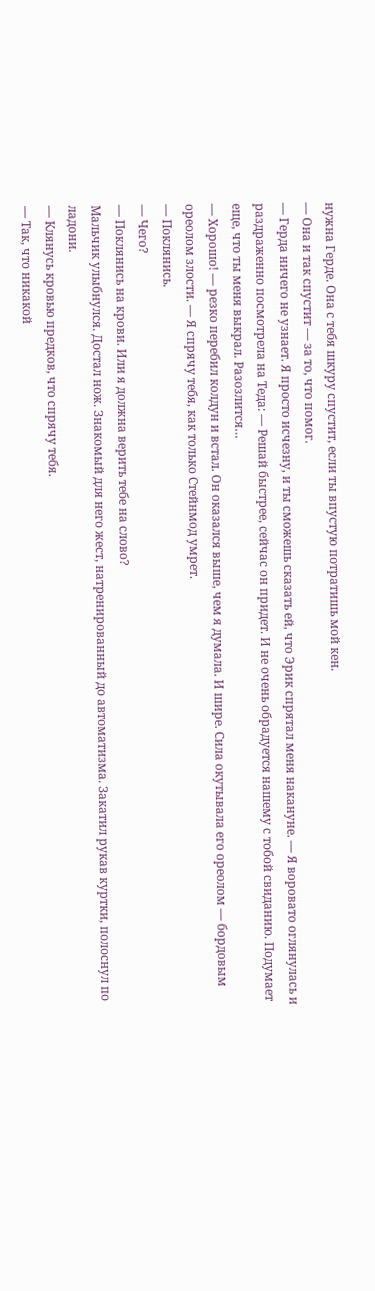нужна Герде. Она с тебя шкуру спустит, если ты впустую потратишь мой кен.
— Она и так спустит — за то, что помог.
— Герда ничего не узнает. Я просто исчезну, и ты сможешь сказать ей, что Эрик спрятал меня накануне. — Я воровато оглянулась и раздраженно посмотрела на Теда: — Решай быстрее, сейчас он придет. И не очень обрадуется нашему с тобой свиданию. Подумает еще, что ты меня выкрал. Разозлится…
— Хорошо! — резко перебил колдун и встал. Он оказался выше, чем я думала. И шире. Сила окутывала его ореолом — бордовым ореолом злости. — Я спрячу тебя, как только Стейнмод умрет.
— Поклянись.
— Чего?
— Поклянись на крови. Или я должна верить тебе на слово?
Мальчик улыбнулся. Достал нож. Знакомый для него жест, натренированный до автоматизма. Закатил рукав куртки, полоснул по ладони.
— Клянусь кровью предков, что спрячу тебя.
— Так, что никакой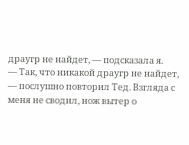драугр не найдет, — подсказала я.
— Так, что никакой драугр не найдет, — послушно повторил Тед. Взгляда с меня не сводил, нож вытер о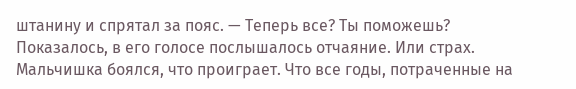штанину и спрятал за пояс. — Теперь все? Ты поможешь?
Показалось, в его голосе послышалось отчаяние. Или страх. Мальчишка боялся, что проиграет. Что все годы, потраченные на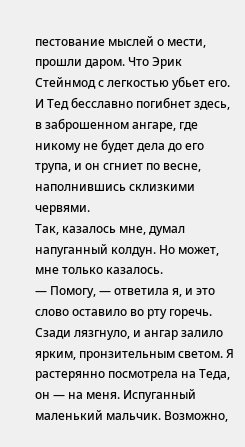пестование мыслей о мести, прошли даром. Что Эрик Стейнмод с легкостью убьет его. И Тед бесславно погибнет здесь, в заброшенном ангаре, где никому не будет дела до его трупа, и он сгниет по весне, наполнившись склизкими червями.
Так, казалось мне, думал напуганный колдун. Но может, мне только казалось.
— Помогу, — ответила я, и это слово оставило во рту горечь.
Сзади лязгнуло, и ангар залило ярким, пронзительным светом. Я растерянно посмотрела на Теда, он — на меня. Испуганный маленький мальчик. Возможно,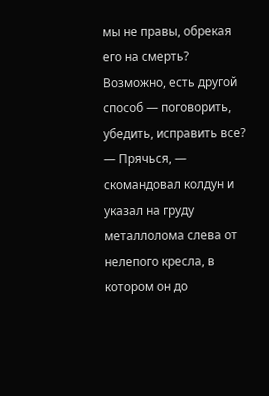мы не правы, обрекая его на смерть? Возможно, есть другой способ — поговорить, убедить, исправить все?
— Прячься, — скомандовал колдун и указал на груду металлолома слева от нелепого кресла, в котором он до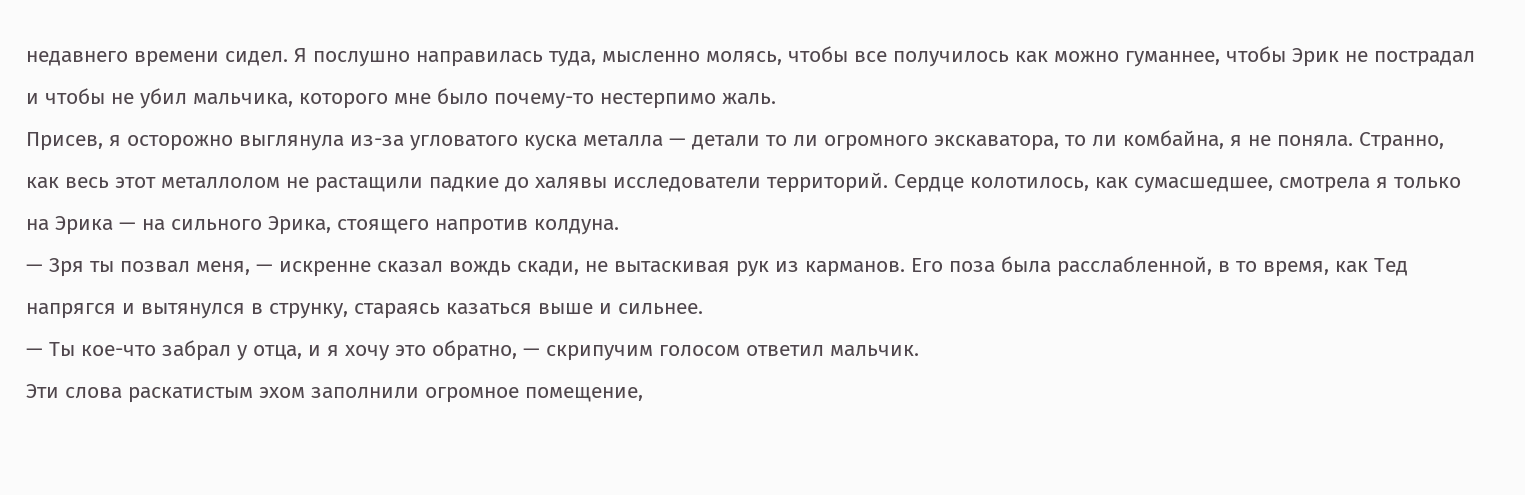недавнего времени сидел. Я послушно направилась туда, мысленно молясь, чтобы все получилось как можно гуманнее, чтобы Эрик не пострадал и чтобы не убил мальчика, которого мне было почему-то нестерпимо жаль.
Присев, я осторожно выглянула из-за угловатого куска металла — детали то ли огромного экскаватора, то ли комбайна, я не поняла. Странно, как весь этот металлолом не растащили падкие до халявы исследователи территорий. Сердце колотилось, как сумасшедшее, смотрела я только на Эрика — на сильного Эрика, стоящего напротив колдуна.
— Зря ты позвал меня, — искренне сказал вождь скади, не вытаскивая рук из карманов. Его поза была расслабленной, в то время, как Тед напрягся и вытянулся в струнку, стараясь казаться выше и сильнее.
— Ты кое-что забрал у отца, и я хочу это обратно, — скрипучим голосом ответил мальчик.
Эти слова раскатистым эхом заполнили огромное помещение,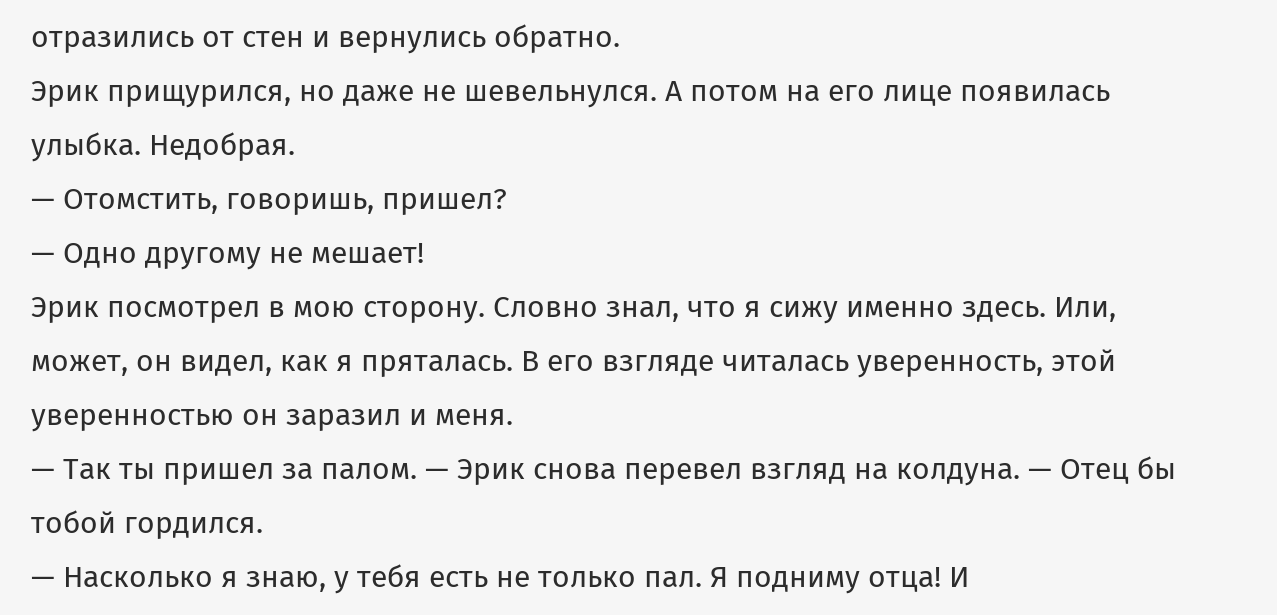отразились от стен и вернулись обратно.
Эрик прищурился, но даже не шевельнулся. А потом на его лице появилась улыбка. Недобрая.
— Отомстить, говоришь, пришел?
— Одно другому не мешает!
Эрик посмотрел в мою сторону. Словно знал, что я сижу именно здесь. Или, может, он видел, как я пряталась. В его взгляде читалась уверенность, этой уверенностью он заразил и меня.
— Так ты пришел за палом. — Эрик снова перевел взгляд на колдуна. — Отец бы тобой гордился.
— Насколько я знаю, у тебя есть не только пал. Я подниму отца! И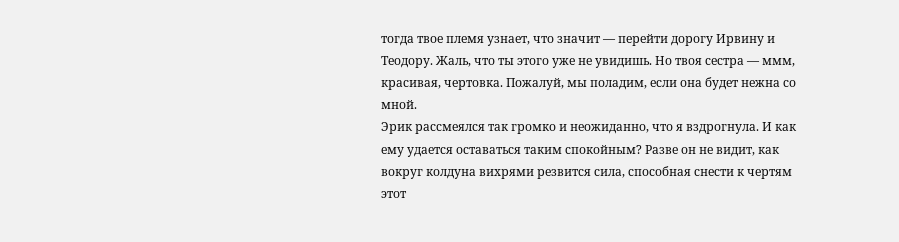тогда твое племя узнает, что значит — перейти дорогу Ирвину и Теодору. Жаль, что ты этого уже не увидишь. Но твоя сестра — ммм, красивая, чертовка. Пожалуй, мы поладим, если она будет нежна со мной.
Эрик рассмеялся так громко и неожиданно, что я вздрогнула. И как ему удается оставаться таким спокойным? Разве он не видит, как вокруг колдуна вихрями резвится сила, способная снести к чертям этот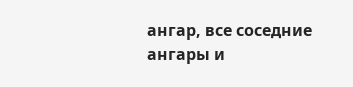ангар, все соседние ангары и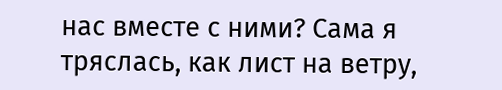нас вместе с ними? Сама я тряслась, как лист на ветру,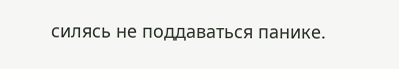силясь не поддаваться панике.